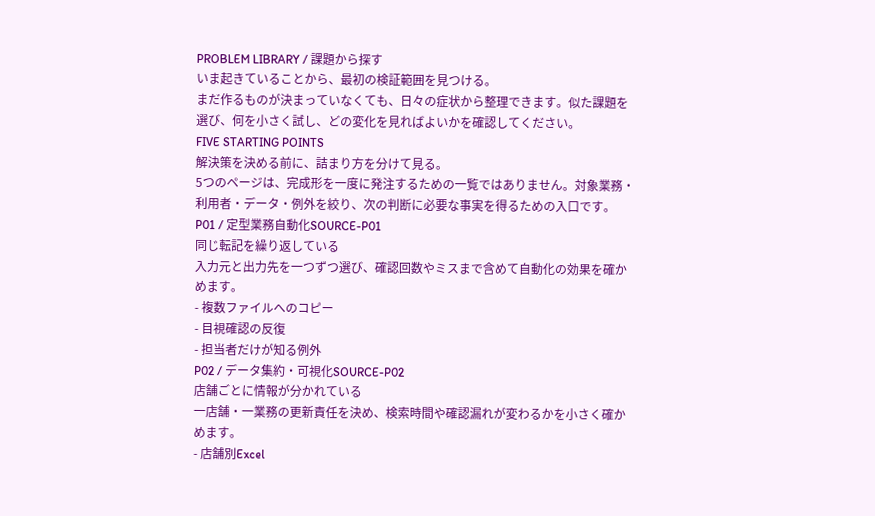PROBLEM LIBRARY / 課題から探す
いま起きていることから、最初の検証範囲を見つける。
まだ作るものが決まっていなくても、日々の症状から整理できます。似た課題を選び、何を小さく試し、どの変化を見ればよいかを確認してください。
FIVE STARTING POINTS
解決策を決める前に、詰まり方を分けて見る。
5つのページは、完成形を一度に発注するための一覧ではありません。対象業務・利用者・データ・例外を絞り、次の判断に必要な事実を得るための入口です。
P01 / 定型業務自動化SOURCE-P01
同じ転記を繰り返している
入力元と出力先を一つずつ選び、確認回数やミスまで含めて自動化の効果を確かめます。
- 複数ファイルへのコピー
- 目視確認の反復
- 担当者だけが知る例外
P02 / データ集約・可視化SOURCE-P02
店舗ごとに情報が分かれている
一店舗・一業務の更新責任を決め、検索時間や確認漏れが変わるかを小さく確かめます。
- 店舗別Excel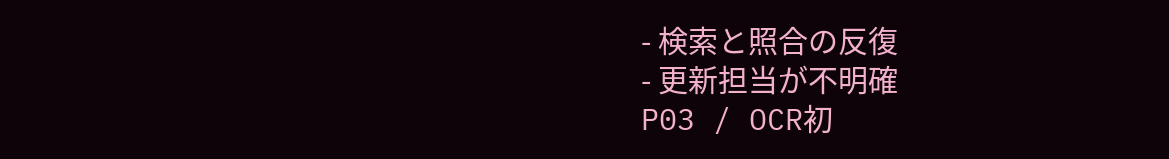- 検索と照合の反復
- 更新担当が不明確
P03 / OCR初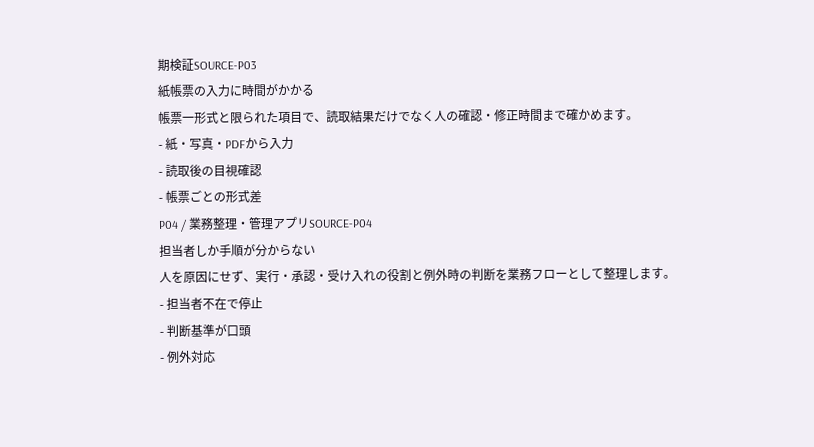期検証SOURCE-P03
紙帳票の入力に時間がかかる
帳票一形式と限られた項目で、読取結果だけでなく人の確認・修正時間まで確かめます。
- 紙・写真・PDFから入力
- 読取後の目視確認
- 帳票ごとの形式差
P04 / 業務整理・管理アプリSOURCE-P04
担当者しか手順が分からない
人を原因にせず、実行・承認・受け入れの役割と例外時の判断を業務フローとして整理します。
- 担当者不在で停止
- 判断基準が口頭
- 例外対応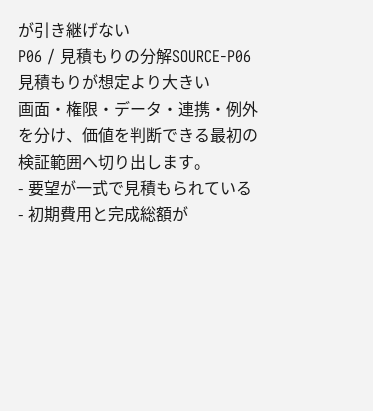が引き継げない
P06 / 見積もりの分解SOURCE-P06
見積もりが想定より大きい
画面・権限・データ・連携・例外を分け、価値を判断できる最初の検証範囲へ切り出します。
- 要望が一式で見積もられている
- 初期費用と完成総額が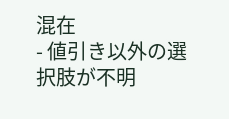混在
- 値引き以外の選択肢が不明